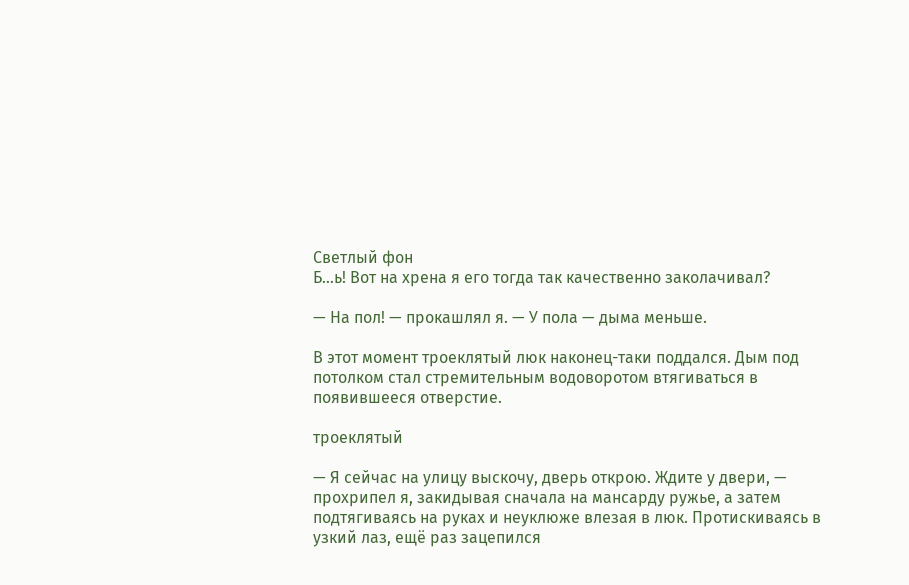Светлый фон
Б…ь! Вот на хрена я его тогда так качественно заколачивал?

— На пол! — прокашлял я. — У пола — дыма меньше.

В этот момент троеклятый люк наконец-таки поддался. Дым под потолком стал стремительным водоворотом втягиваться в появившееся отверстие.

троеклятый

— Я сейчас на улицу выскочу, дверь открою. Ждите у двери, — прохрипел я, закидывая сначала на мансарду ружье, а затем подтягиваясь на руках и неуклюже влезая в люк. Протискиваясь в узкий лаз, ещё раз зацепился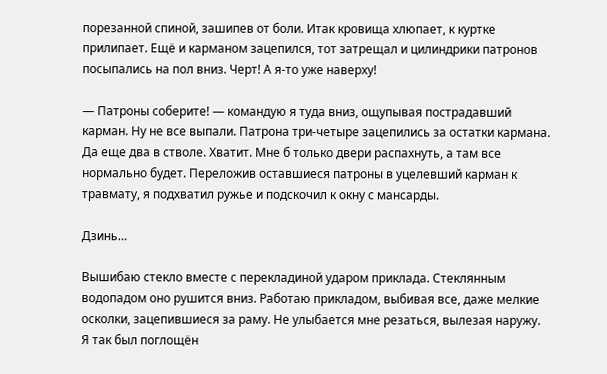порезанной спиной, зашипев от боли. Итак кровища хлюпает, к куртке прилипает. Ещё и карманом зацепился, тот затрещал и цилиндрики патронов посыпались на пол вниз. Черт! А я-то уже наверху!

— Патроны соберите! — командую я туда вниз, ощупывая пострадавший карман. Ну не все выпали. Патрона три-четыре зацепились за остатки кармана. Да еще два в стволе. Хватит. Мне б только двери распахнуть, а там все нормально будет. Переложив оставшиеся патроны в уцелевший карман к травмату, я подхватил ружье и подскочил к окну с мансарды.

Дзинь…

Вышибаю стекло вместе с перекладиной ударом приклада. Стеклянным водопадом оно рушится вниз. Работаю прикладом, выбивая все, даже мелкие осколки, зацепившиеся за раму. Не улыбается мне резаться, вылезая наружу. Я так был поглощён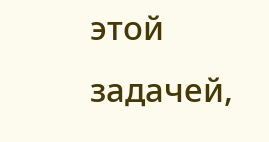этой задачей,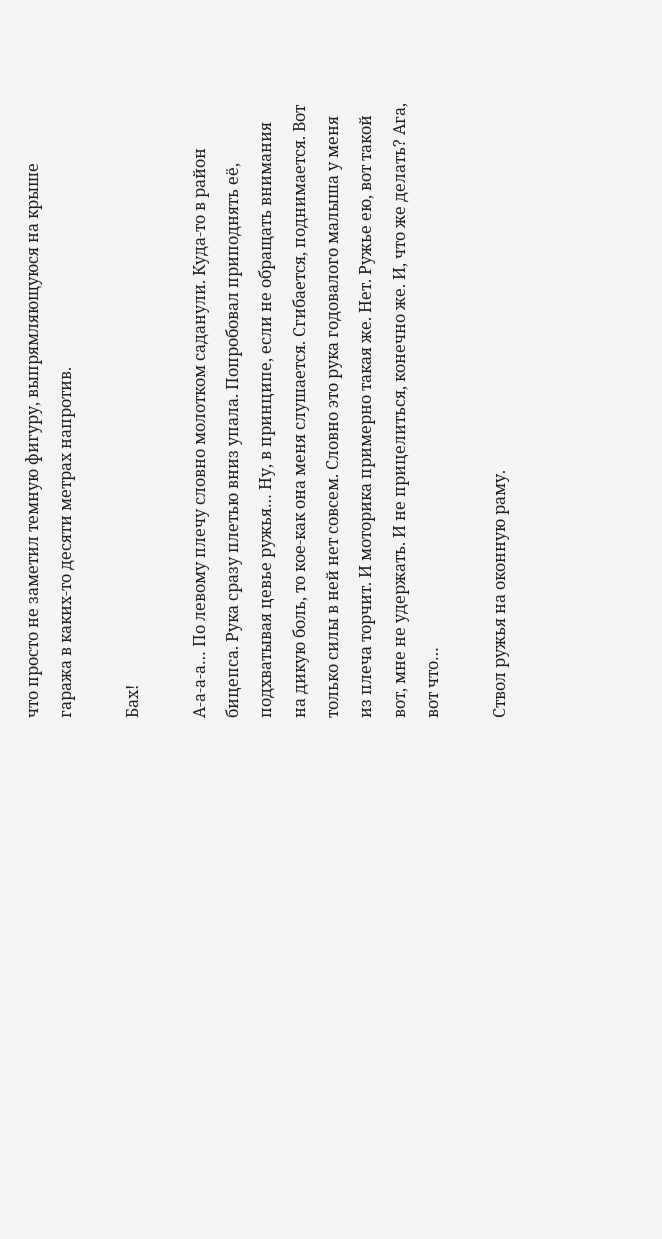что просто не заметил темную фигуру, выпрямляющуюся на крыше гаража в каких-то десяти метрах напротив.

Бах!

А-а-а-а… По левому плечу словно молотком саданули. Куда-то в район бицепса. Рука сразу плетью вниз упала. Попробовал приподнять её, подхватывая цевье ружья… Ну, в принципе, если не обращать внимания на дикую боль, то кое-как она меня слушается. Сгибается, поднимается. Вот только силы в ней нет совсем. Словно это рука годовалого малыша у меня из плеча торчит. И моторика примерно такая же. Нет. Ружье ею, вот такой вот, мне не удержать. И не прицелиться, конечно же. И, что же делать? Ага, вот что…

Ствол ружья на оконную раму.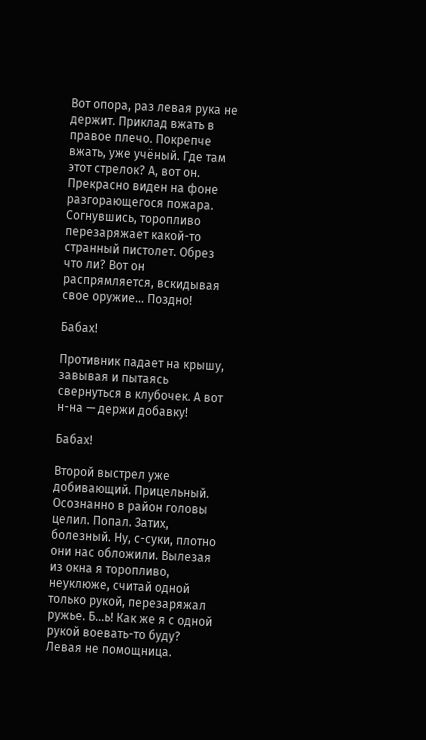Вот опора, раз левая рука не держит. Приклад вжать в правое плечо. Покрепче вжать, уже учёный. Где там этот стрелок? А, вот он. Прекрасно виден на фоне разгорающегося пожара. Согнувшись, торопливо перезаряжает какой-то странный пистолет. Обрез что ли? Вот он распрямляется, вскидывая свое оружие… Поздно!

Бабах!

Противник падает на крышу, завывая и пытаясь свернуться в клубочек. А вот н-на — держи добавку!

Бабах!

Второй выстрел уже добивающий. Прицельный. Осознанно в район головы целил. Попал. Затих, болезный. Ну, с-суки, плотно они нас обложили. Вылезая из окна я торопливо, неуклюже, считай одной только рукой, перезаряжал ружье. Б…ь! Как же я с одной рукой воевать-то буду? Левая не помощница.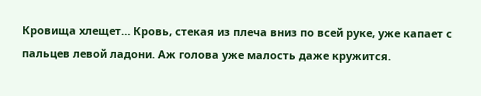Кровища хлещет… Кровь, стекая из плеча вниз по всей руке, уже капает с пальцев левой ладони. Аж голова уже малость даже кружится.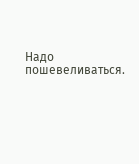Надо пошевеливаться.